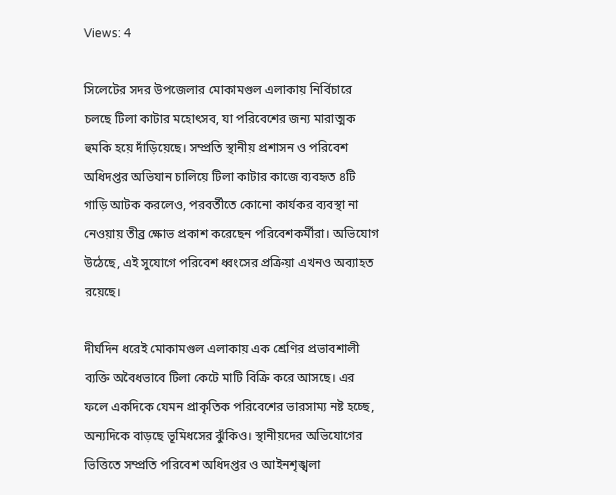Views: 4

সিলেটের সদর উপজেলার মোকামগুল এলাকায় নির্বিচারে চলছে টিলা কাটার মহোৎসব, যা পরিবেশের জন্য মারাত্মক হুমকি হয়ে দাঁড়িয়েছে। সম্প্রতি স্থানীয় প্রশাসন ও পরিবেশ অধিদপ্তর অভিযান চালিয়ে টিলা কাটার কাজে ব্যবহৃত ৪টি গাড়ি আটক করলেও, পরবর্তীতে কোনো কার্যকর ব্যবস্থা না নেওয়ায় তীব্র ক্ষোভ প্রকাশ করেছেন পরিবেশকর্মীরা। অভিযোগ উঠেছে, এই সুযোগে পরিবেশ ধ্বংসের প্রক্রিয়া এখনও অব্যাহত রয়েছে।

দীর্ঘদিন ধরেই মোকামগুল এলাকায় এক শ্রেণির প্রভাবশালী ব্যক্তি অবৈধভাবে টিলা কেটে মাটি বিক্রি করে আসছে। এর ফলে একদিকে যেমন প্রাকৃতিক পরিবেশের ভারসাম্য নষ্ট হচ্ছে, অন্যদিকে বাড়ছে ভূমিধসের ঝুঁকিও। স্থানীয়দের অভিযোগের ভিত্তিতে সম্প্রতি পরিবেশ অধিদপ্তর ও আইনশৃঙ্খলা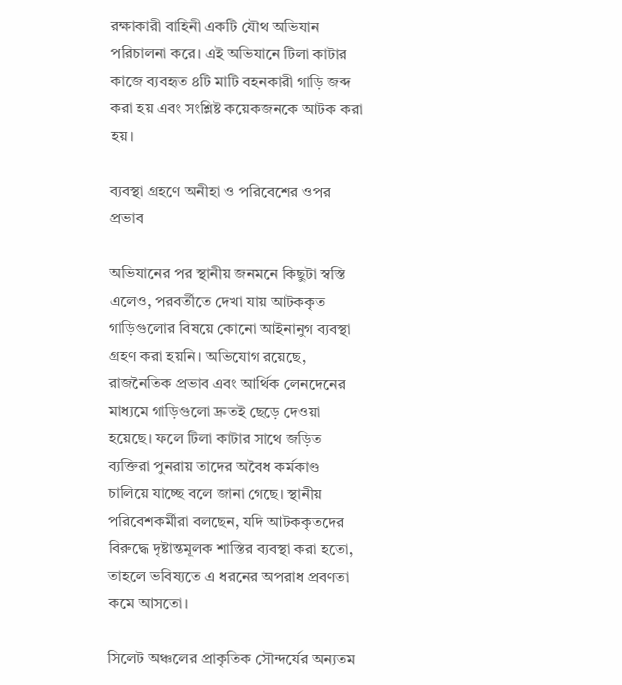রক্ষাকারী বাহিনী একটি যৌথ অভিযান পরিচালনা করে। এই অভিযানে টিলা কাটার কাজে ব্যবহৃত ৪টি মাটি বহনকারী গাড়ি জব্দ করা হয় এবং সংশ্লিষ্ট কয়েকজনকে আটক করা হয়।

ব্যবস্থা গ্রহণে অনীহা ও পরিবেশের ওপর প্রভাব

অভিযানের পর স্থানীয় জনমনে কিছুটা স্বস্তি এলেও, পরবর্তীতে দেখা যায় আটককৃত গাড়িগুলোর বিষয়ে কোনো আইনানুগ ব্যবস্থা গ্রহণ করা হয়নি। অভিযোগ রয়েছে, রাজনৈতিক প্রভাব এবং আর্থিক লেনদেনের মাধ্যমে গাড়িগুলো দ্রুতই ছেড়ে দেওয়া হয়েছে। ফলে টিলা কাটার সাথে জড়িত ব্যক্তিরা পুনরায় তাদের অবৈধ কর্মকাণ্ড চালিয়ে যাচ্ছে বলে জানা গেছে। স্থানীয় পরিবেশকর্মীরা বলছেন, যদি আটককৃতদের বিরুদ্ধে দৃষ্টান্তমূলক শাস্তির ব্যবস্থা করা হতো, তাহলে ভবিষ্যতে এ ধরনের অপরাধ প্রবণতা কমে আসতো।

সিলেট অঞ্চলের প্রাকৃতিক সৌন্দর্যের অন্যতম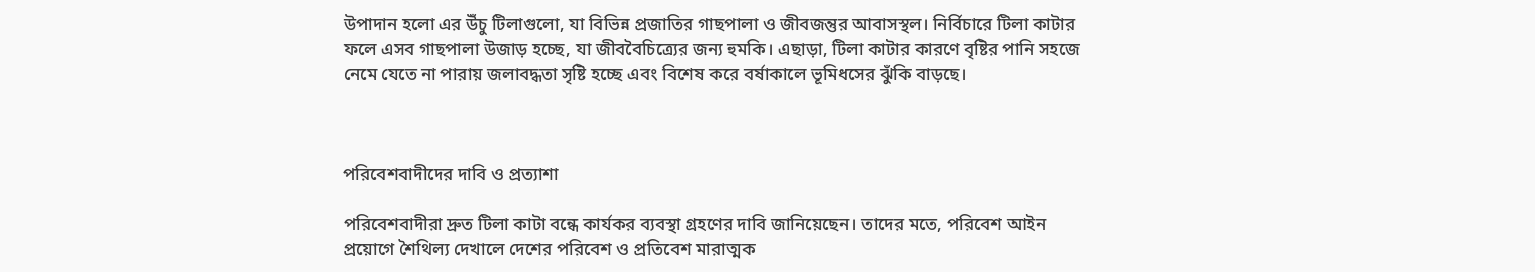উপাদান হলো এর উঁচু টিলাগুলো, যা বিভিন্ন প্রজাতির গাছপালা ও জীবজন্তুর আবাসস্থল। নির্বিচারে টিলা কাটার ফলে এসব গাছপালা উজাড় হচ্ছে, যা জীববৈচিত্র্যের জন্য হুমকি। এছাড়া, টিলা কাটার কারণে বৃষ্টির পানি সহজে নেমে যেতে না পারায় জলাবদ্ধতা সৃষ্টি হচ্ছে এবং বিশেষ করে বর্ষাকালে ভূমিধসের ঝুঁকি বাড়ছে।



পরিবেশবাদীদের দাবি ও প্রত্যাশা

পরিবেশবাদীরা দ্রুত টিলা কাটা বন্ধে কার্যকর ব্যবস্থা গ্রহণের দাবি জানিয়েছেন। তাদের মতে, পরিবেশ আইন প্রয়োগে শৈথিল্য দেখালে দেশের পরিবেশ ও প্রতিবেশ মারাত্মক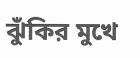ঝুঁকির মুখে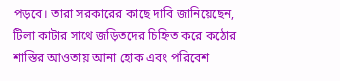পড়বে। তারা সরকারের কাছে দাবি জানিয়েছেন, টিলা কাটার সাথে জড়িতদের চিহ্নিত করে কঠোর শাস্তির আওতায় আনা হোক এবং পরিবেশ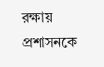রক্ষায় প্রশাসনকে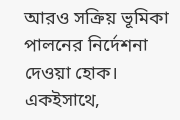আরও সক্রিয় ভূমিকা পালনের নির্দেশনা দেওয়া হোক। একইসাথে,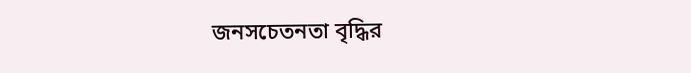জনসচেতনতা বৃদ্ধির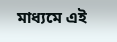মাধ্যমে এই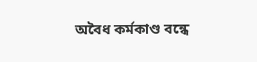অবৈধ কর্মকাণ্ড বন্ধে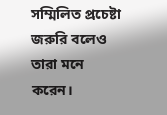সম্মিলিত প্রচেষ্টা জরুরি বলেও তারা মনে করেন।